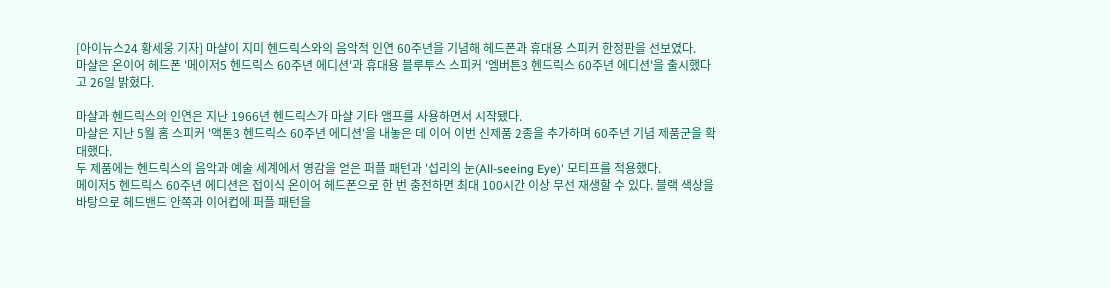[아이뉴스24 황세웅 기자] 마샬이 지미 헨드릭스와의 음악적 인연 60주년을 기념해 헤드폰과 휴대용 스피커 한정판을 선보였다.
마샬은 온이어 헤드폰 '메이저5 헨드릭스 60주년 에디션'과 휴대용 블루투스 스피커 '엠버튼3 헨드릭스 60주년 에디션'을 출시했다고 26일 밝혔다.

마샬과 헨드릭스의 인연은 지난 1966년 헨드릭스가 마샬 기타 앰프를 사용하면서 시작됐다.
마샬은 지난 5월 홈 스피커 '액톤3 헨드릭스 60주년 에디션'을 내놓은 데 이어 이번 신제품 2종을 추가하며 60주년 기념 제품군을 확대했다.
두 제품에는 헨드릭스의 음악과 예술 세계에서 영감을 얻은 퍼플 패턴과 '섭리의 눈(All-seeing Eye)' 모티프를 적용했다.
메이저5 헨드릭스 60주년 에디션은 접이식 온이어 헤드폰으로 한 번 충전하면 최대 100시간 이상 무선 재생할 수 있다. 블랙 색상을 바탕으로 헤드밴드 안쪽과 이어컵에 퍼플 패턴을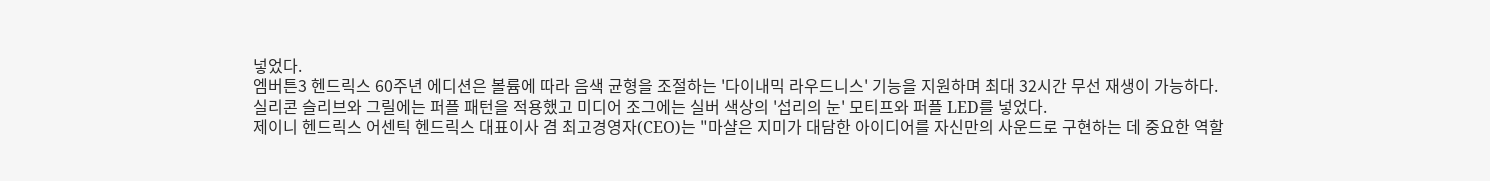넣었다.
엠버튼3 헨드릭스 60주년 에디션은 볼륨에 따라 음색 균형을 조절하는 '다이내믹 라우드니스' 기능을 지원하며 최대 32시간 무선 재생이 가능하다.
실리콘 슬리브와 그릴에는 퍼플 패턴을 적용했고 미디어 조그에는 실버 색상의 '섭리의 눈' 모티프와 퍼플 LED를 넣었다.
제이니 헨드릭스 어센틱 헨드릭스 대표이사 겸 최고경영자(CEO)는 "마샬은 지미가 대담한 아이디어를 자신만의 사운드로 구현하는 데 중요한 역할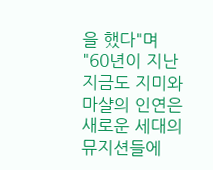을 했다"며 "60년이 지난 지금도 지미와 마샬의 인연은 새로운 세대의 뮤지션들에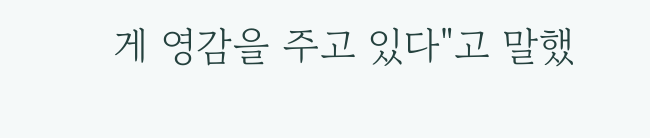게 영감을 주고 있다"고 말했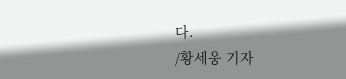다.
/황세웅 기자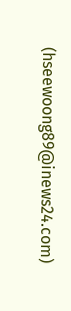(hseewoong89@inews24.com)